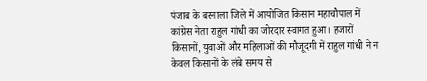पंजाब के बरनाला जिले में आयोजित किसान महाचौपाल में कांग्रेस नेता राहुल गांधी का जोरदार स्वागत हुआ। हजारों किसानों, युवाओं और महिलाओं की मौजूदगी में राहुल गांधी ने न केवल किसानों के लंबे समय से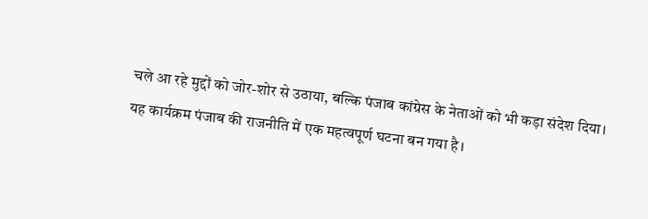चले आ रहे मुद्दों को जोर-शोर से उठाया, बल्कि पंजाब कांग्रेस के नेताओं को भी कड़ा संदेश दिया। यह कार्यक्रम पंजाब की राजनीति में एक महत्वपूर्ण घटना बन गया है।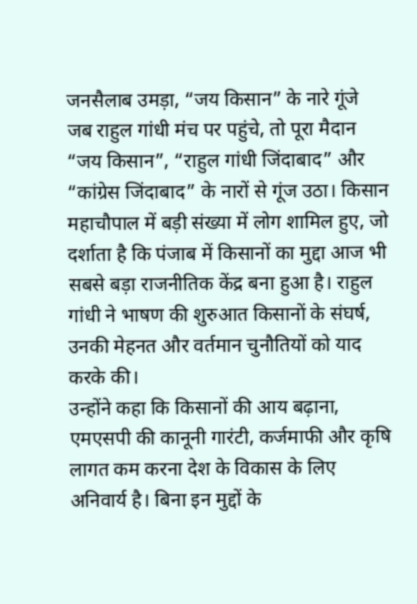जनसैलाब उमड़ा, “जय किसान” के नारे गूंजे
जब राहुल गांधी मंच पर पहुंचे, तो पूरा मैदान “जय किसान”, “राहुल गांधी जिंदाबाद” और “कांग्रेस जिंदाबाद” के नारों से गूंज उठा। किसान महाचौपाल में बड़ी संख्या में लोग शामिल हुए, जो दर्शाता है कि पंजाब में किसानों का मुद्दा आज भी सबसे बड़ा राजनीतिक केंद्र बना हुआ है। राहुल गांधी ने भाषण की शुरुआत किसानों के संघर्ष, उनकी मेहनत और वर्तमान चुनौतियों को याद करके की।
उन्होंने कहा कि किसानों की आय बढ़ाना, एमएसपी की कानूनी गारंटी, कर्जमाफी और कृषि लागत कम करना देश के विकास के लिए अनिवार्य है। बिना इन मुद्दों के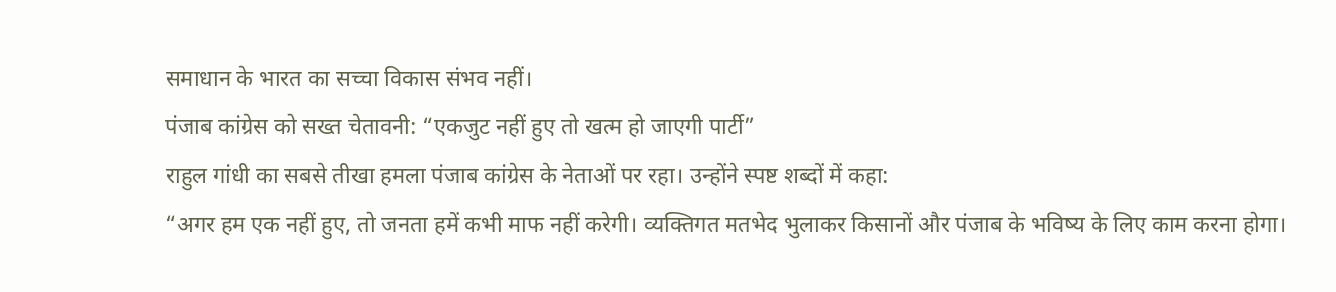समाधान के भारत का सच्चा विकास संभव नहीं।
पंजाब कांग्रेस को सख्त चेतावनी: “एकजुट नहीं हुए तो खत्म हो जाएगी पार्टी”
राहुल गांधी का सबसे तीखा हमला पंजाब कांग्रेस के नेताओं पर रहा। उन्होंने स्पष्ट शब्दों में कहा:
“अगर हम एक नहीं हुए, तो जनता हमें कभी माफ नहीं करेगी। व्यक्तिगत मतभेद भुलाकर किसानों और पंजाब के भविष्य के लिए काम करना होगा।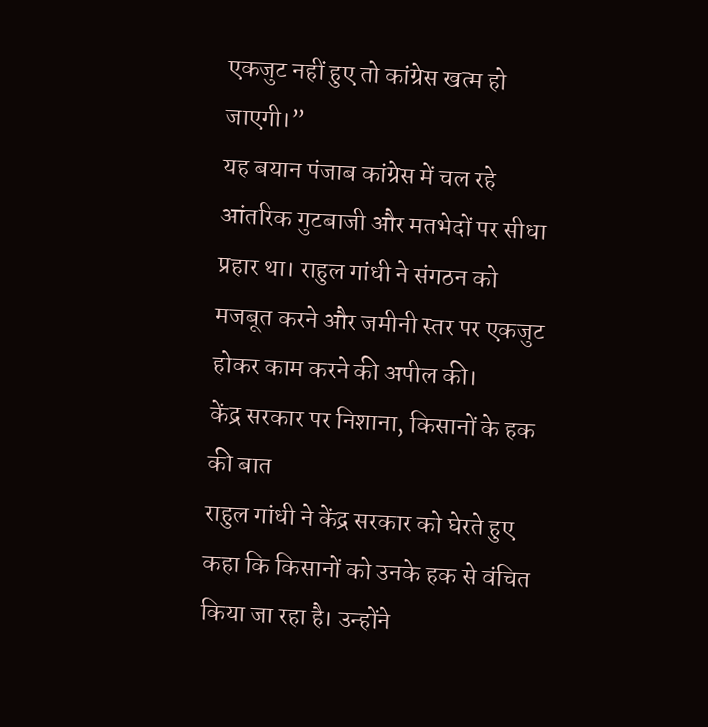एकजुट नहीं हुए तो कांग्रेस खत्म हो जाएगी।”
यह बयान पंजाब कांग्रेस में चल रहे आंतरिक गुटबाजी और मतभेदों पर सीधा प्रहार था। राहुल गांधी ने संगठन को मजबूत करने और जमीनी स्तर पर एकजुट होकर काम करने की अपील की।
केंद्र सरकार पर निशाना, किसानों के हक की बात
राहुल गांधी ने केंद्र सरकार को घेरते हुए कहा कि किसानों को उनके हक से वंचित किया जा रहा है। उन्होंने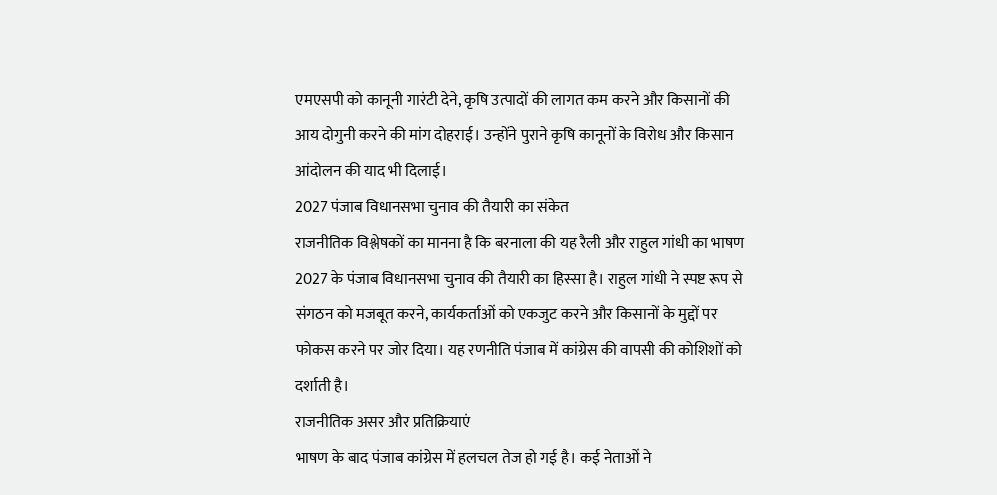एमएसपी को कानूनी गारंटी देने, कृषि उत्पादों की लागत कम करने और किसानों की आय दोगुनी करने की मांग दोहराई। उन्होंने पुराने कृषि कानूनों के विरोध और किसान आंदोलन की याद भी दिलाई।
2027 पंजाब विधानसभा चुनाव की तैयारी का संकेत
राजनीतिक विश्लेषकों का मानना है कि बरनाला की यह रैली और राहुल गांधी का भाषण
2027 के पंजाब विधानसभा चुनाव की तैयारी का हिस्सा है। राहुल गांधी ने स्पष्ट रूप से
संगठन को मजबूत करने, कार्यकर्ताओं को एकजुट करने और किसानों के मुद्दों पर
फोकस करने पर जोर दिया। यह रणनीति पंजाब में कांग्रेस की वापसी की कोशिशों को दर्शाती है।
राजनीतिक असर और प्रतिक्रियाएं
भाषण के बाद पंजाब कांग्रेस में हलचल तेज हो गई है। कई नेताओं ने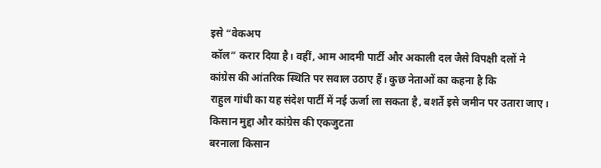इसे “वेकअप
कॉल” करार दिया है। वहीं, आम आदमी पार्टी और अकाली दल जैसे विपक्षी दलों ने
कांग्रेस की आंतरिक स्थिति पर सवाल उठाए हैं। कुछ नेताओं का कहना है कि
राहुल गांधी का यह संदेश पार्टी में नई ऊर्जा ला सकता है, बशर्ते इसे जमीन पर उतारा जाए।
किसान मुद्दा और कांग्रेस की एकजुटता
बरनाला किसान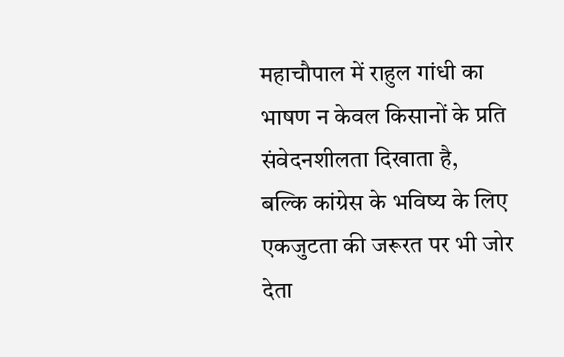महाचौपाल में राहुल गांधी का भाषण न केवल किसानों के प्रति संवेदनशीलता दिखाता है,
बल्कि कांग्रेस के भविष्य के लिए एकजुटता की जरूरत पर भी जोर देता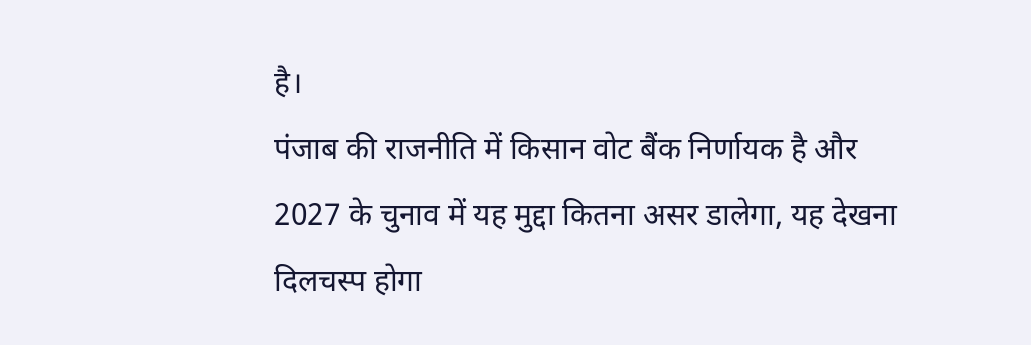है।
पंजाब की राजनीति में किसान वोट बैंक निर्णायक है और
2027 के चुनाव में यह मुद्दा कितना असर डालेगा, यह देखना दिलचस्प होगा